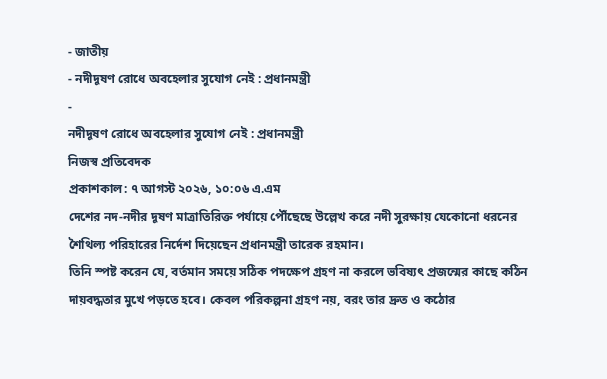- জাতীয়
- নদীদূষণ রোধে অবহেলার সুযোগ নেই : প্রধানমন্ত্রী
-
নদীদূষণ রোধে অবহেলার সুযোগ নেই : প্রধানমন্ত্রী
নিজস্ব প্রতিবেদক
প্রকাশকাল: ৭ আগস্ট ২০২৬, ১০:০৬ এ.এম
দেশের নদ-নদীর দূষণ মাত্রাতিরিক্ত পর্যায়ে পৌঁছেছে উল্লেখ করে নদী সুরক্ষায় যেকোনো ধরনের শৈথিল্য পরিহারের নির্দেশ দিয়েছেন প্রধানমন্ত্রী তারেক রহমান।
তিনি স্পষ্ট করেন যে, বর্তমান সময়ে সঠিক পদক্ষেপ গ্রহণ না করলে ভবিষ্যৎ প্রজন্মের কাছে কঠিন দায়বদ্ধতার মুখে পড়তে হবে। কেবল পরিকল্পনা গ্রহণ নয়, বরং তার দ্রুত ও কঠোর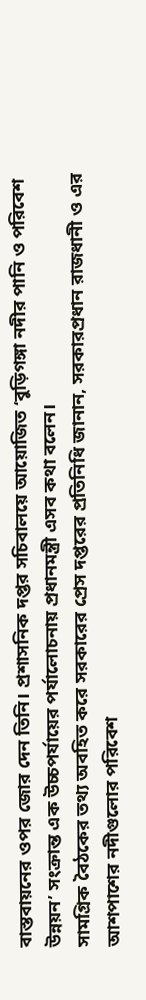বাস্তবায়নের ওপর জোর দেন তিনি। প্রশাসনিক দপ্তর সচিবালয়ে আয়োজিত ‘বুড়িগঙ্গা নদীর পানি ও পরিবেশ উন্নয়ন’ সংক্রান্ত এক উচ্চপর্যায়ের পর্যালোচনায় প্রধানমন্ত্রী এসব কথা বলেন।
সামগ্রিক বৈঠকের তথ্য অবহিত করে সরকারের প্রেস দপ্তরের প্রতিনিধি জানান, সরকারপ্রধান রাজধানী ও এর আশপাশের নদীগুলোর পরিবেশ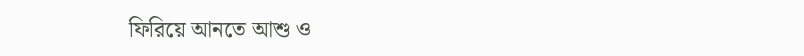ফিরিয়ে আনতে আশু ও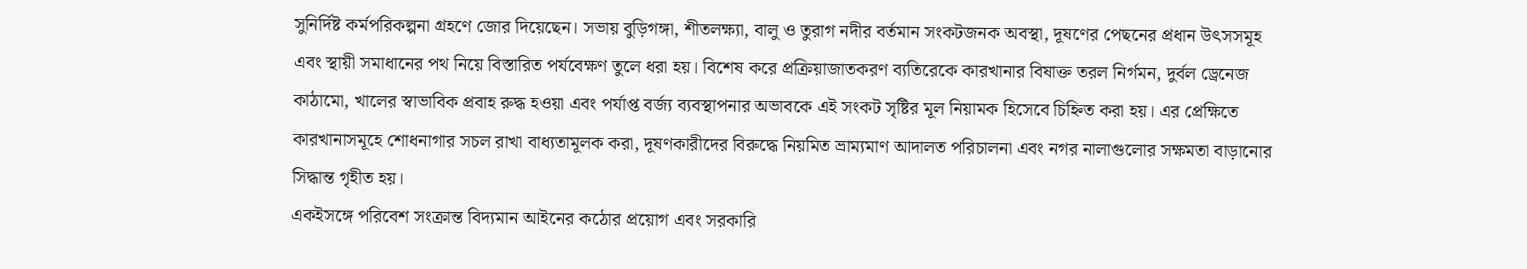সুনির্দিষ্ট কর্মপরিকল্পনা গ্রহণে জোর দিয়েছেন। সভায় বুড়িগঙ্গা, শীতলক্ষ্যা, বালু ও তুরাগ নদীর বর্তমান সংকটজনক অবস্থা, দূষণের পেছনের প্রধান উৎসসমূহ এবং স্থায়ী সমাধানের পথ নিয়ে বিস্তারিত পর্যবেক্ষণ তুলে ধরা হয়। বিশেষ করে প্রক্রিয়াজাতকরণ ব্যতিরেকে কারখানার বিষাক্ত তরল নির্গমন, দুর্বল ড্রেনেজ কাঠামো, খালের স্বাভাবিক প্রবাহ রুদ্ধ হওয়া এবং পর্যাপ্ত বর্জ্য ব্যবস্থাপনার অভাবকে এই সংকট সৃষ্টির মূল নিয়ামক হিসেবে চিহ্নিত করা হয়। এর প্রেক্ষিতে কারখানাসমূহে শোধনাগার সচল রাখা বাধ্যতামূলক করা, দূষণকারীদের বিরুদ্ধে নিয়মিত ভ্রাম্যমাণ আদালত পরিচালনা এবং নগর নালাগুলোর সক্ষমতা বাড়ানোর সিদ্ধান্ত গৃহীত হয়।
একইসঙ্গে পরিবেশ সংক্রান্ত বিদ্যমান আইনের কঠোর প্রয়োগ এবং সরকারি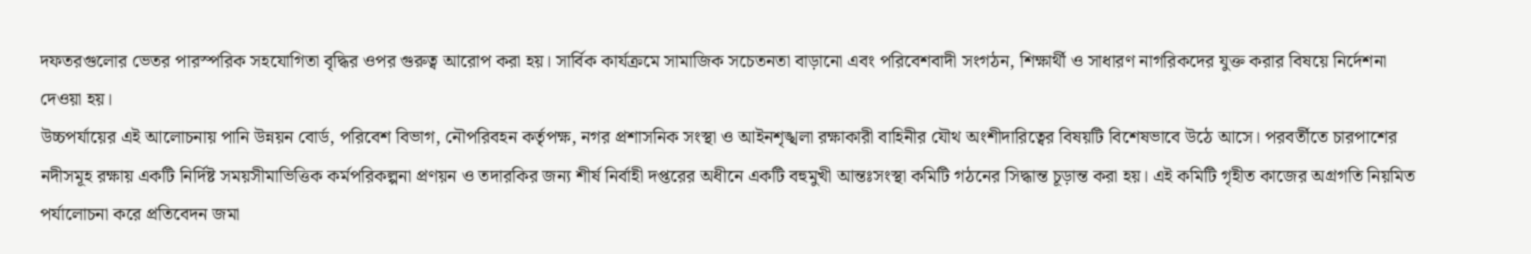দফতরগুলোর ভেতর পারস্পরিক সহযোগিতা বৃদ্ধির ওপর গুরুত্ব আরোপ করা হয়। সার্বিক কার্যক্রমে সামাজিক সচেতনতা বাড়ানো এবং পরিবেশবাদী সংগঠন, শিক্ষার্থী ও সাধারণ নাগরিকদের যুক্ত করার বিষয়ে নির্দেশনা দেওয়া হয়।
উচ্চপর্যায়ের এই আলোচনায় পানি উন্নয়ন বোর্ড, পরিবেশ বিভাগ, নৌপরিবহন কর্তৃপক্ষ, নগর প্রশাসনিক সংস্থা ও আইনশৃঙ্খলা রক্ষাকারী বাহিনীর যৌথ অংশীদারিত্বের বিষয়টি বিশেষভাবে উঠে আসে। পরবর্তীতে চারপাশের নদীসমূহ রক্ষায় একটি নির্দিষ্ট সময়সীমাভিত্তিক কর্মপরিকল্পনা প্রণয়ন ও তদারকির জন্য শীর্ষ নির্বাহী দপ্তরের অধীনে একটি বহুমুখী আন্তঃসংস্থা কমিটি গঠনের সিদ্ধান্ত চূড়ান্ত করা হয়। এই কমিটি গৃহীত কাজের অগ্রগতি নিয়মিত পর্যালোচনা করে প্রতিবেদন জমা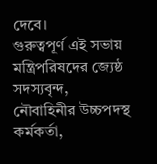দেবে।
গুরুত্বপূর্ণ এই সভায় মন্ত্রিপরিষদের জ্যেষ্ঠ সদস্যবৃন্দ, নৌবাহিনীর উচ্চপদস্থ কর্মকর্তা,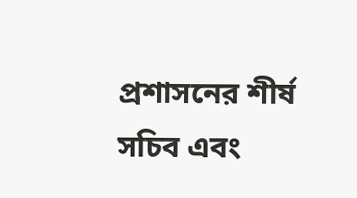প্রশাসনের শীর্ষ সচিব এবং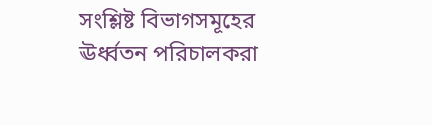সংশ্লিষ্ট বিভাগসমূহের ঊর্ধ্বতন পরিচালকরা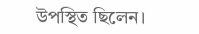উপস্থিত ছিলেন।